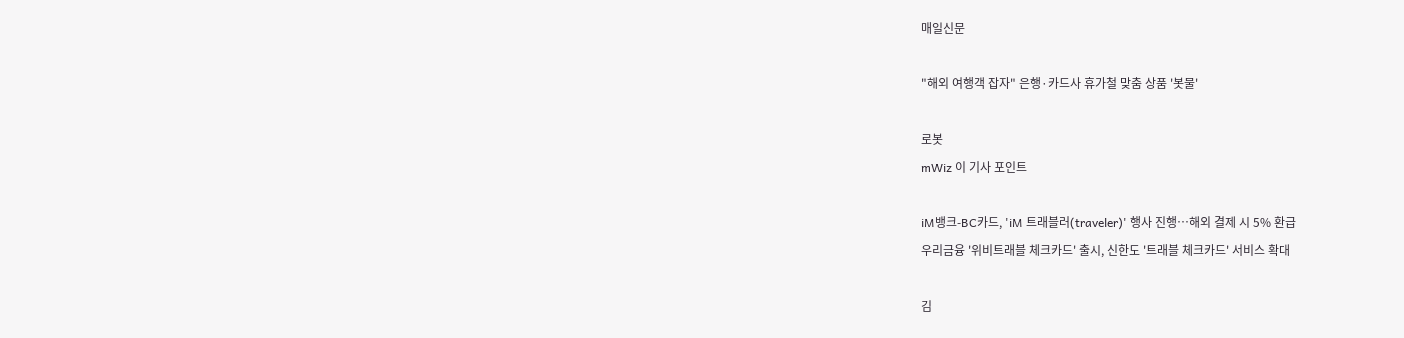매일신문

"해외 여행객 잡자" 은행·카드사 휴가철 맞춤 상품 '봇물'

로봇
mWiz 이 기사 포인트

iM뱅크-BC카드, 'iM 트래블러(traveler)' 행사 진행…해외 결제 시 5% 환급
우리금융 '위비트래블 체크카드' 출시, 신한도 '트래블 체크카드' 서비스 확대

김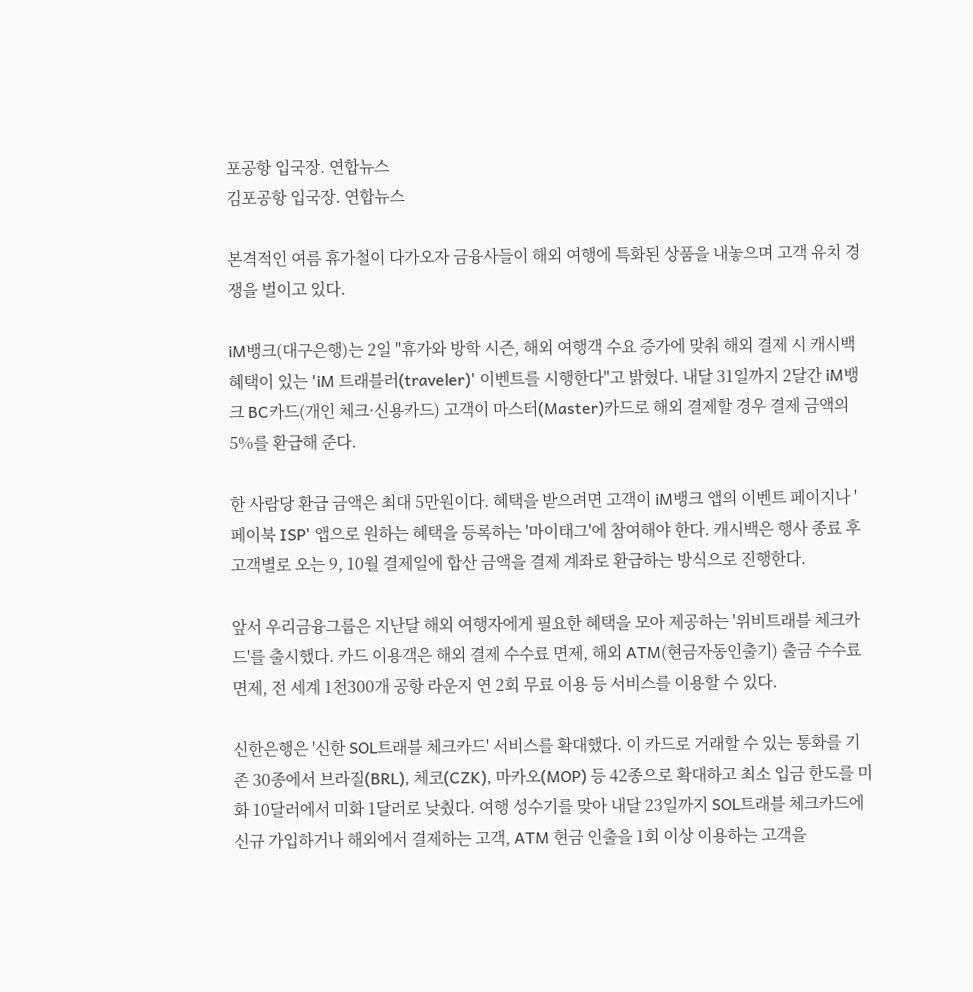포공항 입국장. 연합뉴스
김포공항 입국장. 연합뉴스

본격적인 여름 휴가철이 다가오자 금융사들이 해외 여행에 특화된 상품을 내놓으며 고객 유치 경쟁을 벌이고 있다.

iM뱅크(대구은행)는 2일 "휴가와 방학 시즌, 해외 여행객 수요 증가에 맞춰 해외 결제 시 캐시백 혜택이 있는 'iM 트래블러(traveler)' 이벤트를 시행한다"고 밝혔다. 내달 31일까지 2달간 iM뱅크 BC카드(개인 체크·신용카드) 고객이 마스터(Master)카드로 해외 결제할 경우 결제 금액의 5%를 환급해 준다.

한 사람당 환급 금액은 최대 5만원이다. 혜택을 받으려면 고객이 iM뱅크 앱의 이벤트 페이지나 '페이북 ISP' 앱으로 원하는 혜택을 등록하는 '마이태그'에 참여해야 한다. 캐시백은 행사 종료 후 고객별로 오는 9, 10월 결제일에 합산 금액을 결제 계좌로 환급하는 방식으로 진행한다.

앞서 우리금융그룹은 지난달 해외 여행자에게 필요한 혜택을 모아 제공하는 '위비트래블 체크카드'를 출시했다. 카드 이용객은 해외 결제 수수료 면제, 해외 ATM(현금자동인출기) 출금 수수료 면제, 전 세계 1천300개 공항 라운지 연 2회 무료 이용 등 서비스를 이용할 수 있다.

신한은행은 '신한 SOL트래블 체크카드' 서비스를 확대했다. 이 카드로 거래할 수 있는 통화를 기존 30종에서 브라질(BRL), 체코(CZK), 마카오(MOP) 등 42종으로 확대하고 최소 입금 한도를 미화 10달러에서 미화 1달러로 낮췄다. 여행 성수기를 맞아 내달 23일까지 SOL트래블 체크카드에 신규 가입하거나 해외에서 결제하는 고객, ATM 현금 인출을 1회 이상 이용하는 고객을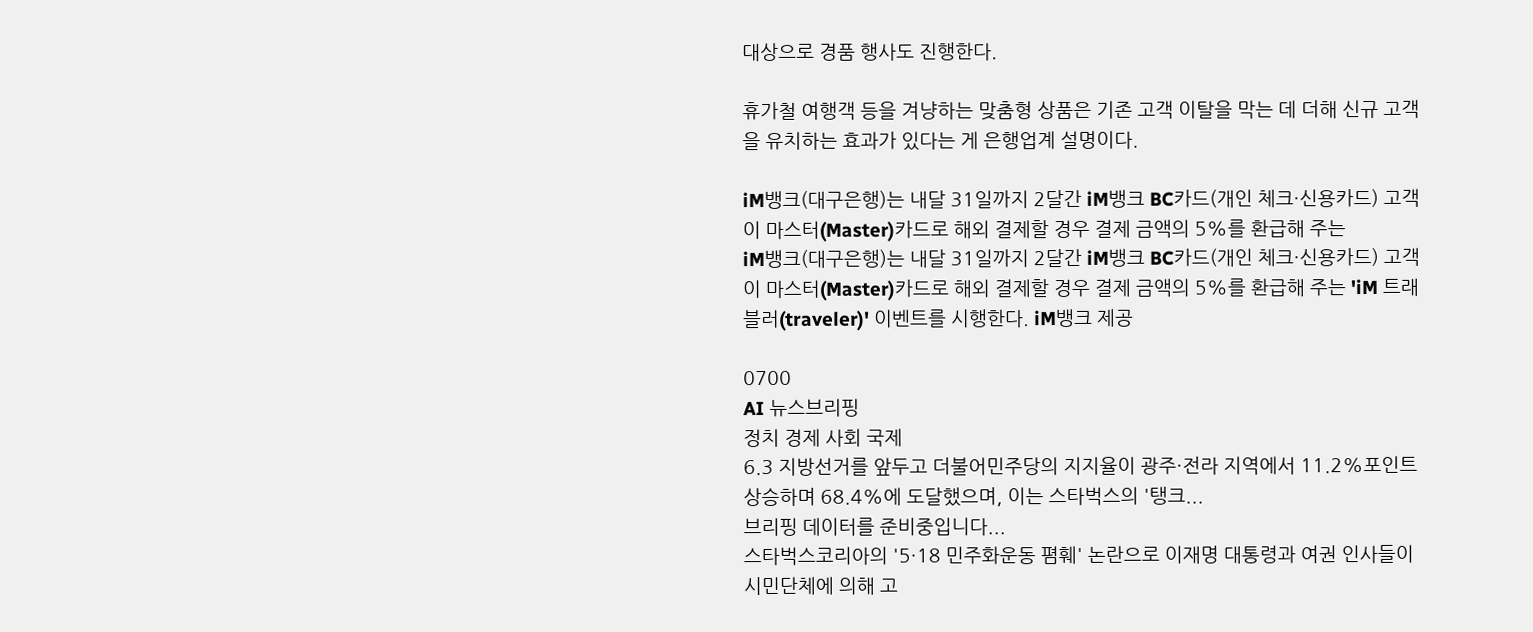대상으로 경품 행사도 진행한다.

휴가철 여행객 등을 겨냥하는 맞춤형 상품은 기존 고객 이탈을 막는 데 더해 신규 고객을 유치하는 효과가 있다는 게 은행업계 설명이다.

iM뱅크(대구은행)는 내달 31일까지 2달간 iM뱅크 BC카드(개인 체크·신용카드) 고객이 마스터(Master)카드로 해외 결제할 경우 결제 금액의 5%를 환급해 주는
iM뱅크(대구은행)는 내달 31일까지 2달간 iM뱅크 BC카드(개인 체크·신용카드) 고객이 마스터(Master)카드로 해외 결제할 경우 결제 금액의 5%를 환급해 주는 'iM 트래블러(traveler)' 이벤트를 시행한다. iM뱅크 제공

0700
AI 뉴스브리핑
정치 경제 사회 국제
6.3 지방선거를 앞두고 더불어민주당의 지지율이 광주·전라 지역에서 11.2%포인트 상승하며 68.4%에 도달했으며, 이는 스타벅스의 '탱크...
브리핑 데이터를 준비중입니다...
스타벅스코리아의 '5·18 민주화운동 폄훼' 논란으로 이재명 대통령과 여권 인사들이 시민단체에 의해 고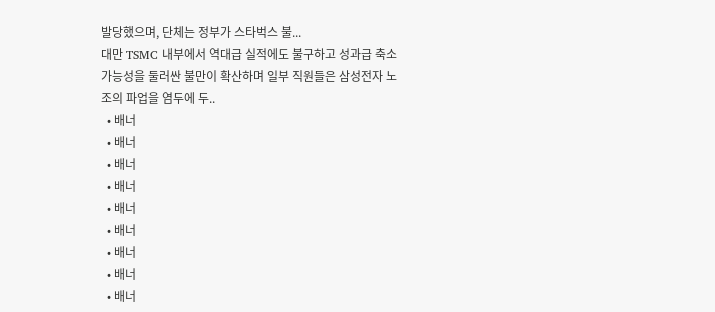발당했으며, 단체는 정부가 스타벅스 불...
대만 TSMC 내부에서 역대급 실적에도 불구하고 성과급 축소 가능성을 둘러싼 불만이 확산하며 일부 직원들은 삼성전자 노조의 파업을 염두에 두..
  • 배너
  • 배너
  • 배너
  • 배너
  • 배너
  • 배너
  • 배너
  • 배너
  • 배너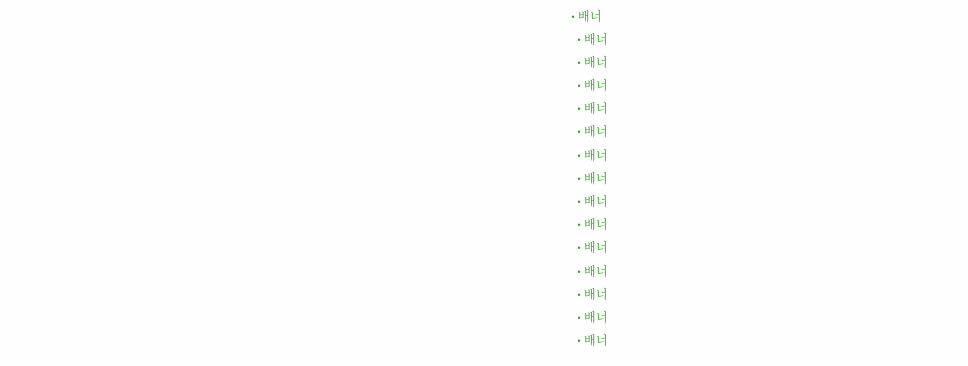• 배너
  • 배너
  • 배너
  • 배너
  • 배너
  • 배너
  • 배너
  • 배너
  • 배너
  • 배너
  • 배너
  • 배너
  • 배너
  • 배너
  • 배너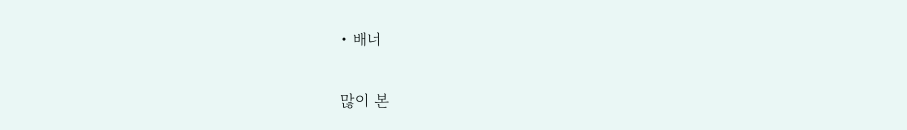• 배너

많이 본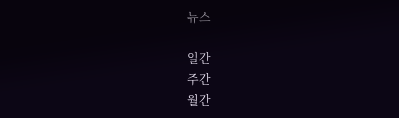뉴스

일간
주간
월간